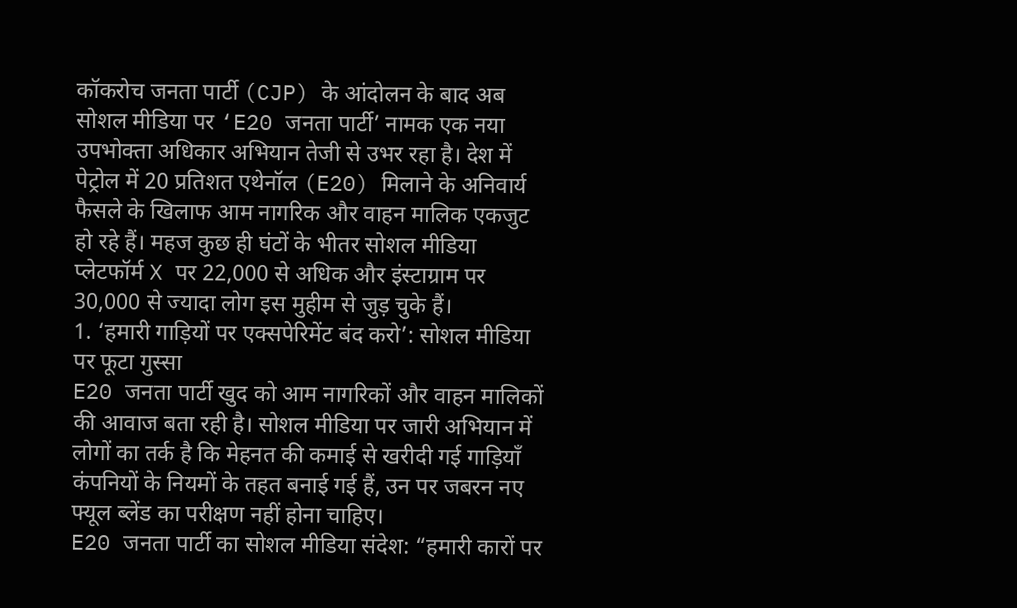कॉकरोच जनता पार्टी (CJP) के आंदोलन के बाद अब सोशल मीडिया पर ‘E20 जनता पार्टी’ नामक एक नया उपभोक्ता अधिकार अभियान तेजी से उभर रहा है। देश में पेट्रोल में 20 प्रतिशत एथेनॉल (E20) मिलाने के अनिवार्य फैसले के खिलाफ आम नागरिक और वाहन मालिक एकजुट हो रहे हैं। महज कुछ ही घंटों के भीतर सोशल मीडिया प्लेटफॉर्म X पर 22,000 से अधिक और इंस्टाग्राम पर 30,000 से ज्यादा लोग इस मुहीम से जुड़ चुके हैं।
1. ‘हमारी गाड़ियों पर एक्सपेरिमेंट बंद करो’: सोशल मीडिया पर फूटा गुस्सा
E20 जनता पार्टी खुद को आम नागरिकों और वाहन मालिकों की आवाज बता रही है। सोशल मीडिया पर जारी अभियान में लोगों का तर्क है कि मेहनत की कमाई से खरीदी गई गाड़ियाँ कंपनियों के नियमों के तहत बनाई गई हैं, उन पर जबरन नए फ्यूल ब्लेंड का परीक्षण नहीं होना चाहिए।
E20 जनता पार्टी का सोशल मीडिया संदेश: “हमारी कारों पर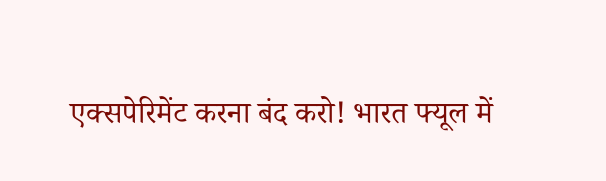एक्सपेरिमेंट करना बंद करो! भारत फ्यूल में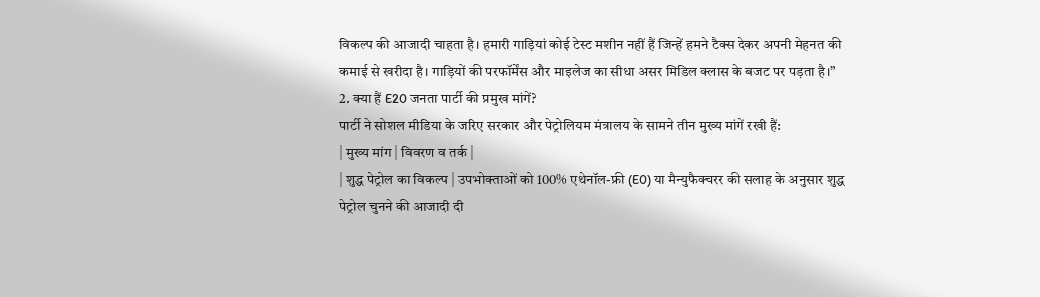विकल्प की आजादी चाहता है। हमारी गाड़ियां कोई टेस्ट मशीन नहीं हैं जिन्हें हमने टैक्स देकर अपनी मेहनत की कमाई से खरीदा है। गाड़ियों की परफॉर्मेंस और माइलेज का सीधा असर मिडिल क्लास के बजट पर पड़ता है।”
2. क्या हैं E20 जनता पार्टी की प्रमुख मांगें?
पार्टी ने सोशल मीडिया के जरिए सरकार और पेट्रोलियम मंत्रालय के सामने तीन मुख्य मांगें रखी हैं:
| मुख्य मांग | विवरण व तर्क |
| शुद्ध पेट्रोल का विकल्प | उपभोक्ताओं को 100% एथेनॉल-फ्री (E0) या मैन्युफैक्चरर की सलाह के अनुसार शुद्ध पेट्रोल चुनने की आजादी दी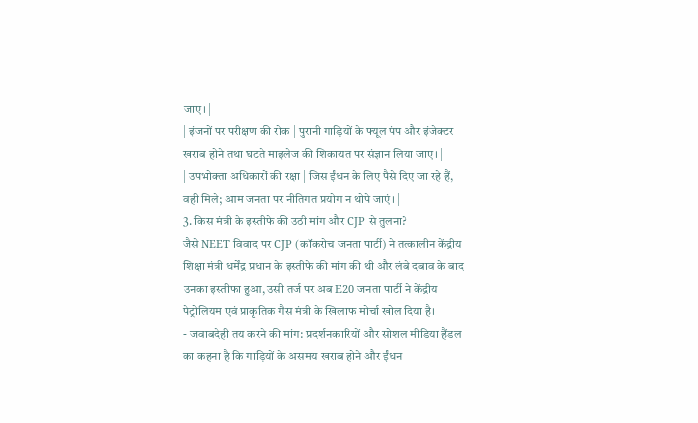जाए। |
| इंजनों पर परीक्षण की रोक | पुरानी गाड़ियों के फ्यूल पंप और इंजेक्टर खराब होने तथा घटते माइलेज की शिकायत पर संज्ञान लिया जाए। |
| उपभोक्ता अधिकारों की रक्षा | जिस ईंधन के लिए पैसे दिए जा रहे हैं, वही मिले; आम जनता पर नीतिगत प्रयोग न थोपे जाएं। |
3. किस मंत्री के इस्तीफे की उठी मांग और CJP से तुलना?
जैसे NEET विवाद पर CJP (कॉकरोच जनता पार्टी) ने तत्कालीन केंद्रीय शिक्षा मंत्री धर्मेंद्र प्रधान के इस्तीफे की मांग की थी और लंबे दबाव के बाद उनका इस्तीफा हुआ, उसी तर्ज पर अब E20 जनता पार्टी ने केंद्रीय पेट्रोलियम एवं प्राकृतिक गैस मंत्री के खिलाफ मोर्चा खोल दिया है।
- जवाबदेही तय करने की मांग: प्रदर्शनकारियों और सोशल मीडिया हैंडल का कहना है कि गाड़ियों के असमय खराब होने और ईंधन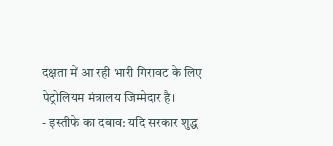दक्षता में आ रही भारी गिरावट के लिए पेट्रोलियम मंत्रालय जिम्मेदार है।
- इस्तीफे का दबाव: यदि सरकार शुद्ध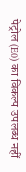पेट्रोल (E0) का विकल्प उपलब्ध नहीं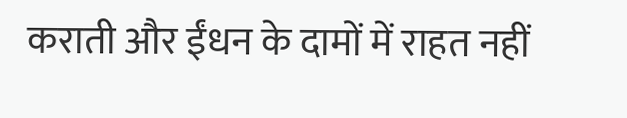कराती और ईंधन के दामों में राहत नहीं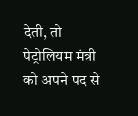देती, तो पेट्रोलियम मंत्री को अपने पद से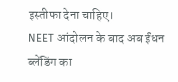इस्तीफा देना चाहिए।
NEET आंदोलन के बाद अब ईंधन ब्लेंडिंग का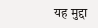यह मुद्दा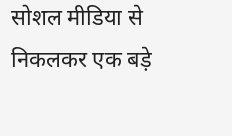सोशल मीडिया से निकलकर एक बड़े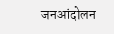जनआंदोलन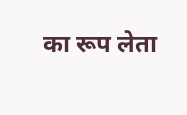का रूप लेता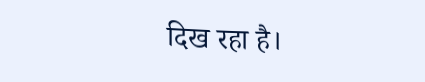दिख रहा है।